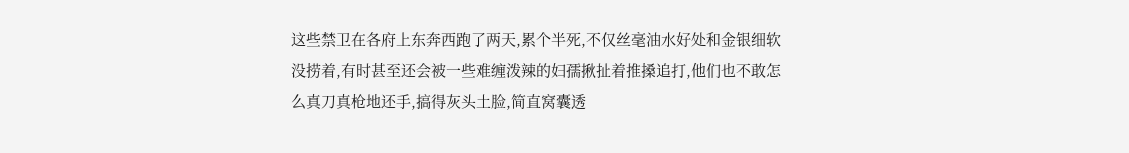这些禁卫在各府上东奔西跑了两天,累个半死,不仅丝毫油水好处和金银细软没捞着,有时甚至还会被一些难缠泼辣的妇孺揪扯着推搡追打,他们也不敢怎么真刀真枪地还手,搞得灰头土脸,简直窝囊透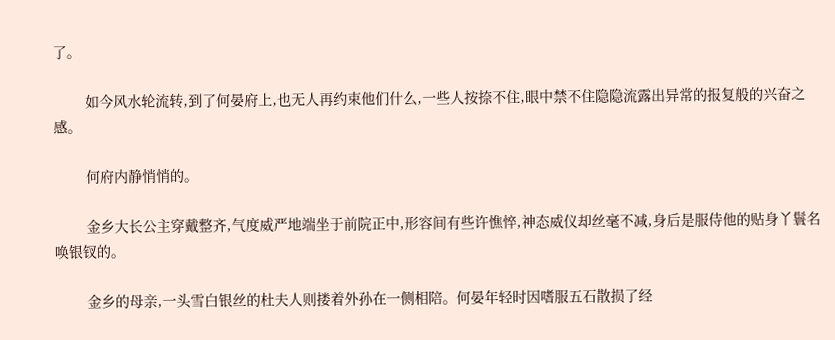了。

        如今风水轮流转,到了何晏府上,也无人再约束他们什么,一些人按捺不住,眼中禁不住隐隐流露出异常的报复般的兴奋之感。

        何府内静悄悄的。

        金乡大长公主穿戴整齐,气度威严地端坐于前院正中,形容间有些许憔悴,神态威仪却丝毫不减,身后是服侍他的贴身丫鬟名唤银钗的。

        金乡的母亲,一头雪白银丝的杜夫人则搂着外孙在一侧相陪。何晏年轻时因嗜服五石散损了经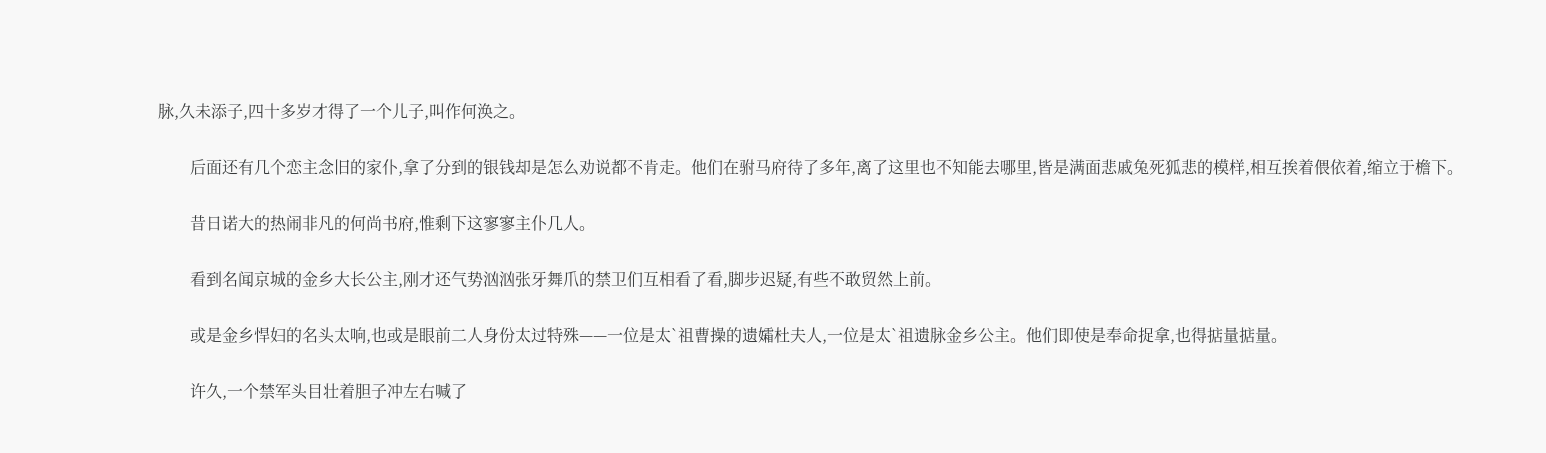脉,久未添子,四十多岁才得了一个儿子,叫作何涣之。

        后面还有几个恋主念旧的家仆,拿了分到的银钱却是怎么劝说都不肯走。他们在驸马府待了多年,离了这里也不知能去哪里,皆是满面悲戚兔死狐悲的模样,相互挨着偎依着,缩立于檐下。

        昔日诺大的热闹非凡的何尚书府,惟剩下这寥寥主仆几人。

        看到名闻京城的金乡大长公主,刚才还气势汹汹张牙舞爪的禁卫们互相看了看,脚步迟疑,有些不敢贸然上前。

        或是金乡悍妇的名头太响,也或是眼前二人身份太过特殊——一位是太`祖曹操的遗孀杜夫人,一位是太`祖遗脉金乡公主。他们即使是奉命捉拿,也得掂量掂量。

        许久,一个禁军头目壮着胆子冲左右喊了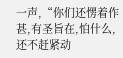一声,“你们还愣着作甚,有圣旨在,怕什么,还不赶紧动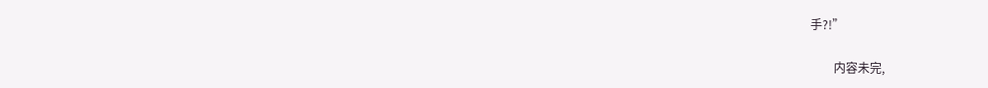手?!”

        内容未完,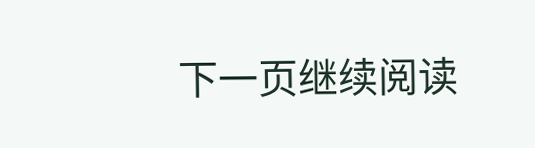下一页继续阅读